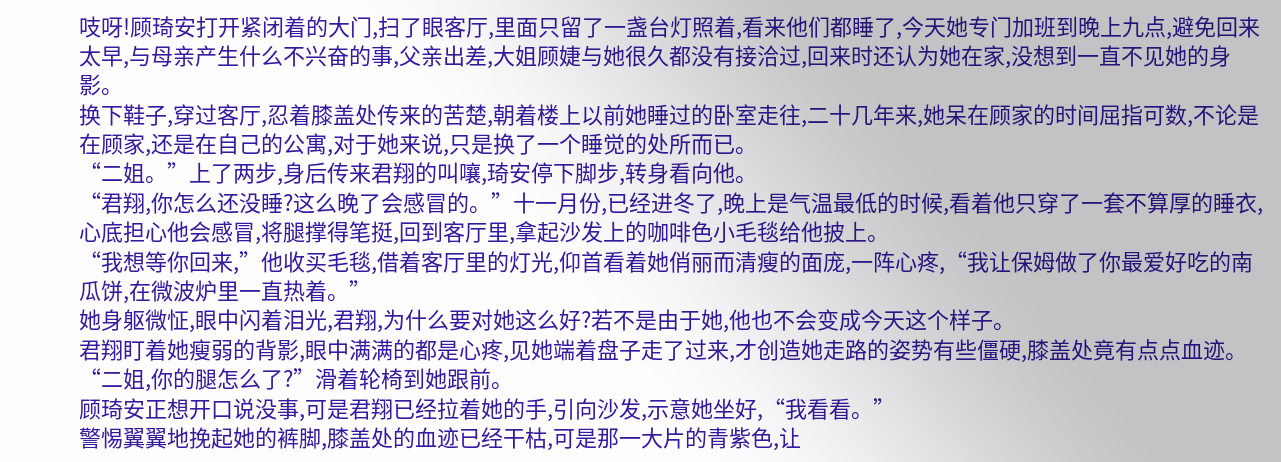吱呀!顾琦安打开紧闭着的大门,扫了眼客厅,里面只留了一盏台灯照着,看来他们都睡了,今天她专门加班到晚上九点,避免回来太早,与母亲产生什么不兴奋的事,父亲出差,大姐顾婕与她很久都没有接洽过,回来时还认为她在家,没想到一直不见她的身影。
换下鞋子,穿过客厅,忍着膝盖处传来的苦楚,朝着楼上以前她睡过的卧室走往,二十几年来,她呆在顾家的时间屈指可数,不论是在顾家,还是在自己的公寓,对于她来说,只是换了一个睡觉的处所而已。
“二姐。”上了两步,身后传来君翔的叫嚷,琦安停下脚步,转身看向他。
“君翔,你怎么还没睡?这么晚了会感冒的。”十一月份,已经进冬了,晚上是气温最低的时候,看着他只穿了一套不算厚的睡衣,心底担心他会感冒,将腿撑得笔挺,回到客厅里,拿起沙发上的咖啡色小毛毯给他披上。
“我想等你回来,”他收买毛毯,借着客厅里的灯光,仰首看着她俏丽而清瘦的面庞,一阵心疼,“我让保姆做了你最爱好吃的南瓜饼,在微波炉里一直热着。”
她身躯微怔,眼中闪着泪光,君翔,为什么要对她这么好?若不是由于她,他也不会变成今天这个样子。
君翔盯着她瘦弱的背影,眼中满满的都是心疼,见她端着盘子走了过来,才创造她走路的姿势有些僵硬,膝盖处竟有点点血迹。
“二姐,你的腿怎么了?”滑着轮椅到她跟前。
顾琦安正想开口说没事,可是君翔已经拉着她的手,引向沙发,示意她坐好,“我看看。”
警惕翼翼地挽起她的裤脚,膝盖处的血迹已经干枯,可是那一大片的青紫色,让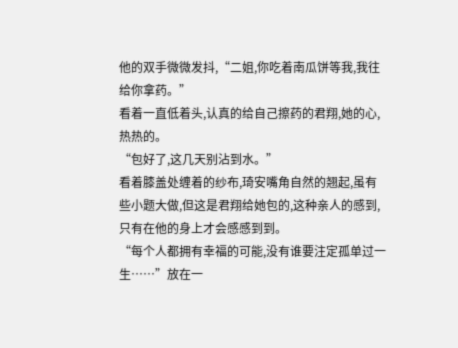他的双手微微发抖,“二姐,你吃着南瓜饼等我,我往给你拿药。”
看着一直低着头,认真的给自己擦药的君翔,她的心,热热的。
“包好了,这几天别沾到水。”
看着膝盖处缠着的纱布,琦安嘴角自然的翘起,虽有些小题大做,但这是君翔给她包的,这种亲人的感到,只有在他的身上才会感感到到。
“每个人都拥有幸福的可能,没有谁要注定孤单过一生……”放在一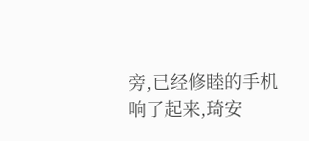旁,已经修睦的手机响了起来,琦安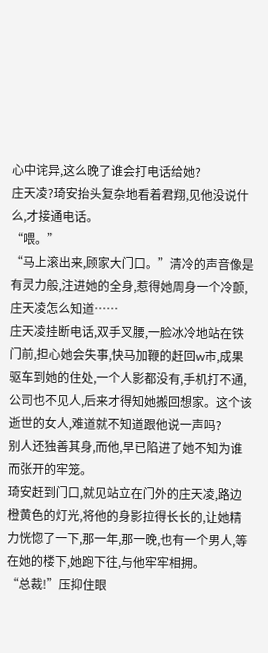心中诧异,这么晚了谁会打电话给她?
庄天凌?琦安抬头复杂地看着君翔,见他没说什么,才接通电话。
“喂。”
“马上滚出来,顾家大门口。”清冷的声音像是有灵力般,注进她的全身,惹得她周身一个冷颤,庄天凌怎么知道……
庄天凌挂断电话,双手叉腰,一脸冰冷地站在铁门前,担心她会失事,快马加鞭的赶回w市,成果驱车到她的住处,一个人影都没有,手机打不通,公司也不见人,后来才得知她搬回想家。这个该逝世的女人,难道就不知道跟他说一声吗?
别人还独善其身,而他,早已陷进了她不知为谁而张开的牢笼。
琦安赶到门口,就见站立在门外的庄天凌,路边橙黄色的灯光,将他的身影拉得长长的,让她精力恍惚了一下,那一年,那一晚,也有一个男人,等在她的楼下,她跑下往,与他牢牢相拥。
“总裁!”压抑住眼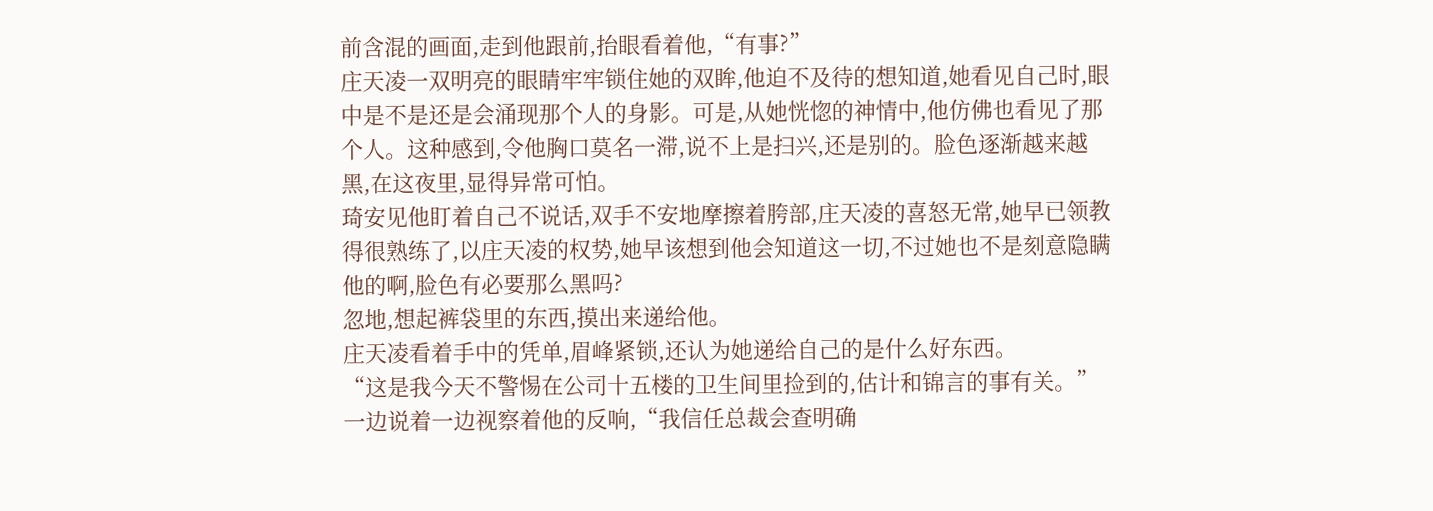前含混的画面,走到他跟前,抬眼看着他,“有事?”
庄天凌一双明亮的眼睛牢牢锁住她的双眸,他迫不及待的想知道,她看见自己时,眼中是不是还是会涌现那个人的身影。可是,从她恍惚的神情中,他仿佛也看见了那个人。这种感到,令他胸口莫名一滞,说不上是扫兴,还是别的。脸色逐渐越来越黑,在这夜里,显得异常可怕。
琦安见他盯着自己不说话,双手不安地摩擦着胯部,庄天凌的喜怒无常,她早已领教得很熟练了,以庄天凌的权势,她早该想到他会知道这一切,不过她也不是刻意隐瞒他的啊,脸色有必要那么黑吗?
忽地,想起裤袋里的东西,摸出来递给他。
庄天凌看着手中的凭单,眉峰紧锁,还认为她递给自己的是什么好东西。
“这是我今天不警惕在公司十五楼的卫生间里捡到的,估计和锦言的事有关。”一边说着一边视察着他的反响,“我信任总裁会查明确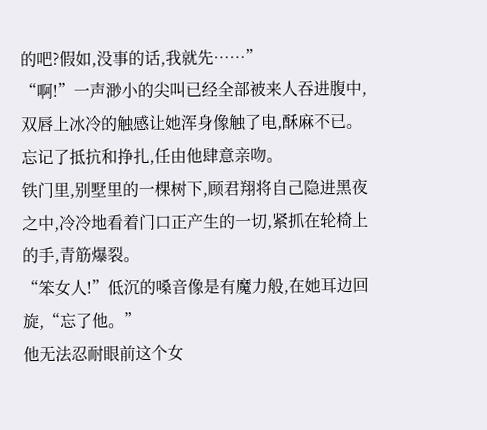的吧?假如,没事的话,我就先……”
“啊!”一声渺小的尖叫已经全部被来人吞进腹中,双唇上冰冷的触感让她浑身像触了电,酥麻不已。忘记了抵抗和挣扎,任由他肆意亲吻。
铁门里,别墅里的一棵树下,顾君翔将自己隐进黑夜之中,冷冷地看着门口正产生的一切,紧抓在轮椅上的手,青筋爆裂。
“笨女人!”低沉的嗓音像是有魔力般,在她耳边回旋,“忘了他。”
他无法忍耐眼前这个女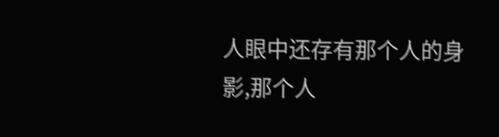人眼中还存有那个人的身影,那个人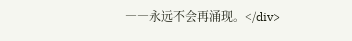――永远不会再涌现。</div>